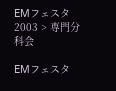EMフェスタ2003 > 専門分科会

EMフェスタ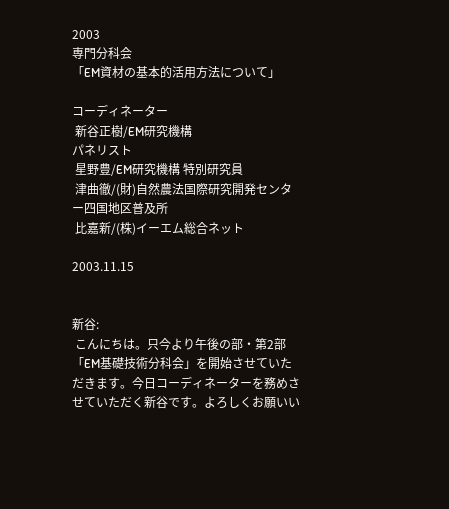2003
専門分科会
「EM資材の基本的活用方法について」

コーディネーター
 新谷正樹/EM研究機構
パネリスト
 星野豊/EM研究機構 特別研究員
 津曲徹/(財)自然農法国際研究開発センター四国地区普及所
 比嘉新/(株)イーエム総合ネット

2003.11.15


新谷:
 こんにちは。只今より午後の部・第2部「EM基礎技術分科会」を開始させていただきます。今日コーディネーターを務めさせていただく新谷です。よろしくお願いい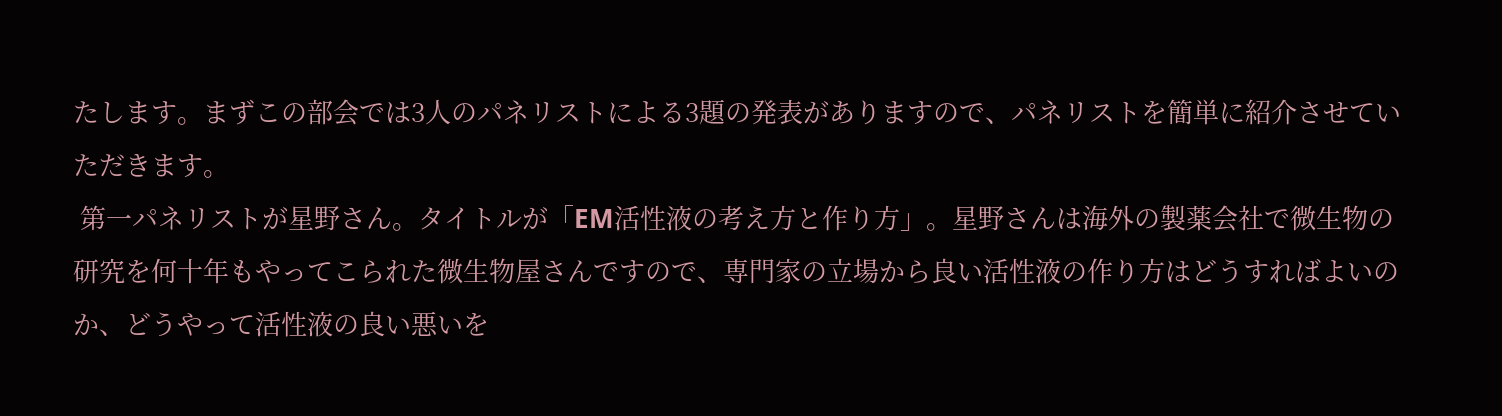たします。まずこの部会では3人のパネリストによる3題の発表がありますので、パネリストを簡単に紹介させていただきます。
 第一パネリストが星野さん。タイトルが「EM活性液の考え方と作り方」。星野さんは海外の製薬会社で微生物の研究を何十年もやってこられた微生物屋さんですので、専門家の立場から良い活性液の作り方はどうすればよいのか、どうやって活性液の良い悪いを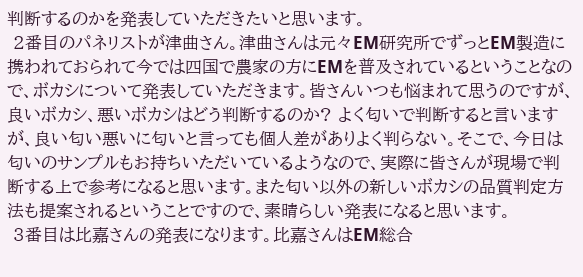判断するのかを発表していただきたいと思います。
 2番目のパネリストが津曲さん。津曲さんは元々EM研究所でずっとEM製造に携われておられて今では四国で農家の方にEMを普及されているということなので、ボカシについて発表していただきます。皆さんいつも悩まれて思うのですが、良いボカシ、悪いボカシはどう判断するのか? よく匂いで判断すると言いますが、良い匂い悪いに匂いと言っても個人差がありよく判らない。そこで、今日は匂いのサンプルもお持ちいただいているようなので、実際に皆さんが現場で判断する上で参考になると思います。また匂い以外の新しいボカシの品質判定方法も提案されるということですので、素晴らしい発表になると思います。
 3番目は比嘉さんの発表になります。比嘉さんはEM総合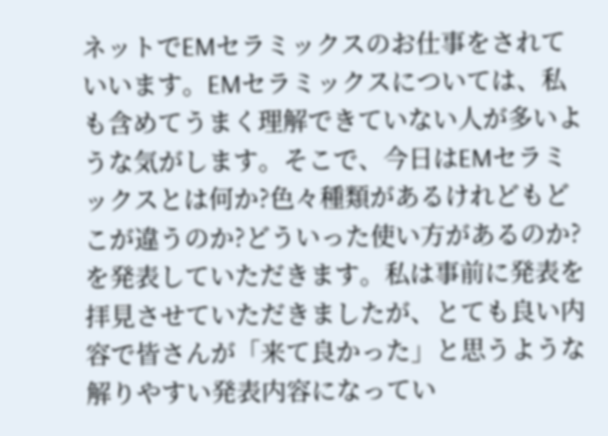ネットでEMセラミックスのお仕事をされていいます。EMセラミックスについては、私も含めてうまく理解できていない人が多いような気がします。そこで、今日はEMセラミックスとは何か?色々種類があるけれどもどこが違うのか?どういった使い方があるのか?を発表していただきます。私は事前に発表を拝見させていただきましたが、とても良い内容で皆さんが「来て良かった」と思うような解りやすい発表内容になってい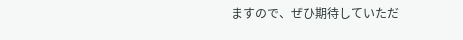ますので、ぜひ期待していただ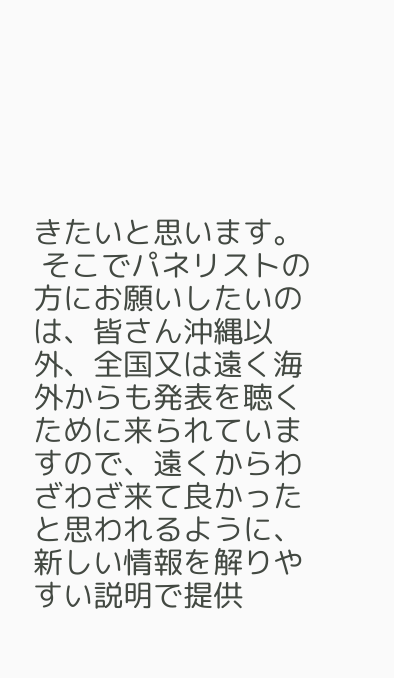きたいと思います。
 そこでパネリストの方にお願いしたいのは、皆さん沖縄以外、全国又は遠く海外からも発表を聴くために来られていますので、遠くからわざわざ来て良かったと思われるように、新しい情報を解りやすい説明で提供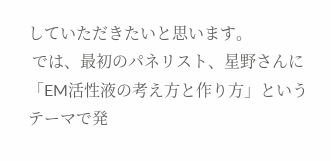していただきたいと思います。
 では、最初のパネリスト、星野さんに「EM活性液の考え方と作り方」というテーマで発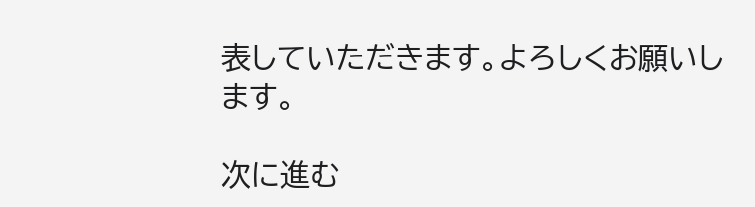表していただきます。よろしくお願いします。

次に進む